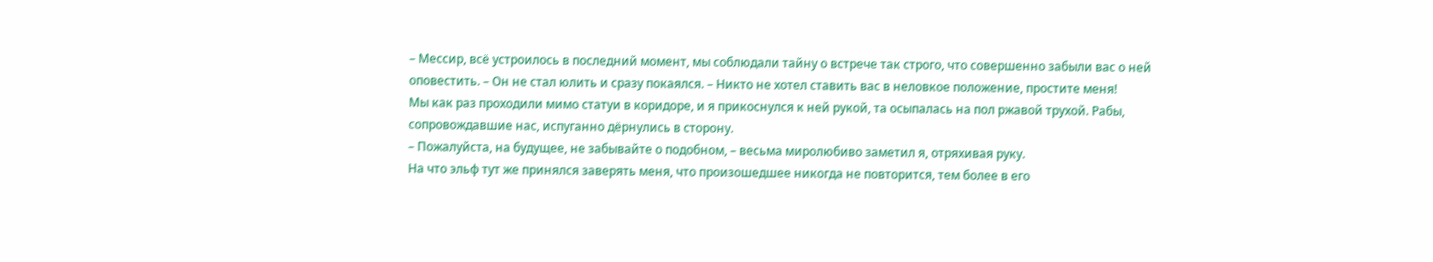– Мессир, всё устроилось в последний момент, мы соблюдали тайну о встрече так строго, что совершенно забыли вас о ней оповестить. – Он не стал юлить и сразу покаялся. – Никто не хотел ставить вас в неловкое положение, простите меня!
Мы как раз проходили мимо статуи в коридоре, и я прикоснулся к ней рукой, та осыпалась на пол ржавой трухой. Рабы, сопровождавшие нас, испуганно дёрнулись в сторону.
– Пожалуйста, на будущее, не забывайте о подобном, – весьма миролюбиво заметил я, отряхивая руку.
На что эльф тут же принялся заверять меня, что произошедшее никогда не повторится, тем более в его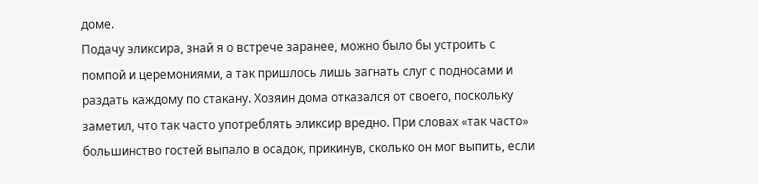доме.
Подачу эликсира, знай я о встрече заранее, можно было бы устроить с помпой и церемониями, а так пришлось лишь загнать слуг с подносами и раздать каждому по стакану. Хозяин дома отказался от своего, поскольку заметил, что так часто употреблять эликсир вредно. При словах «так часто» большинство гостей выпало в осадок, прикинув, сколько он мог выпить, если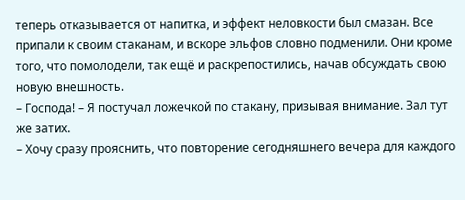теперь отказывается от напитка, и эффект неловкости был смазан. Все припали к своим стаканам, и вскоре эльфов словно подменили. Они кроме того, что помолодели, так ещё и раскрепостились, начав обсуждать свою новую внешность.
– Господа! – Я постучал ложечкой по стакану, призывая внимание. Зал тут же затих.
– Хочу сразу прояснить, что повторение сегодняшнего вечера для каждого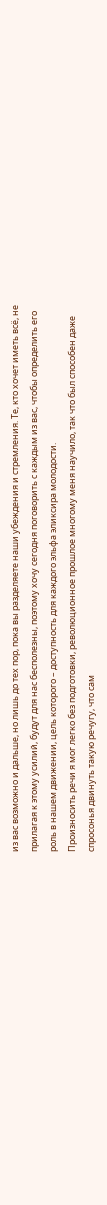из вас возможно и дальше, но лишь до тех пор, пока вы разделяете наши убеждения и стремления. Те, кто хочет иметь всё, не прилагая к этому усилий, будут для нас бесполезны, поэтому хочу сегодня поговорить с каждым из вас, чтобы определить его роль в нашем движении, цель которого – доступность для каждого эльфа эликсира молодости.
Произносить речи я мог легко без подготовки, революционное прошлое многому меня научило, так что был способен даже спросонья двинуть такую речугу, что сам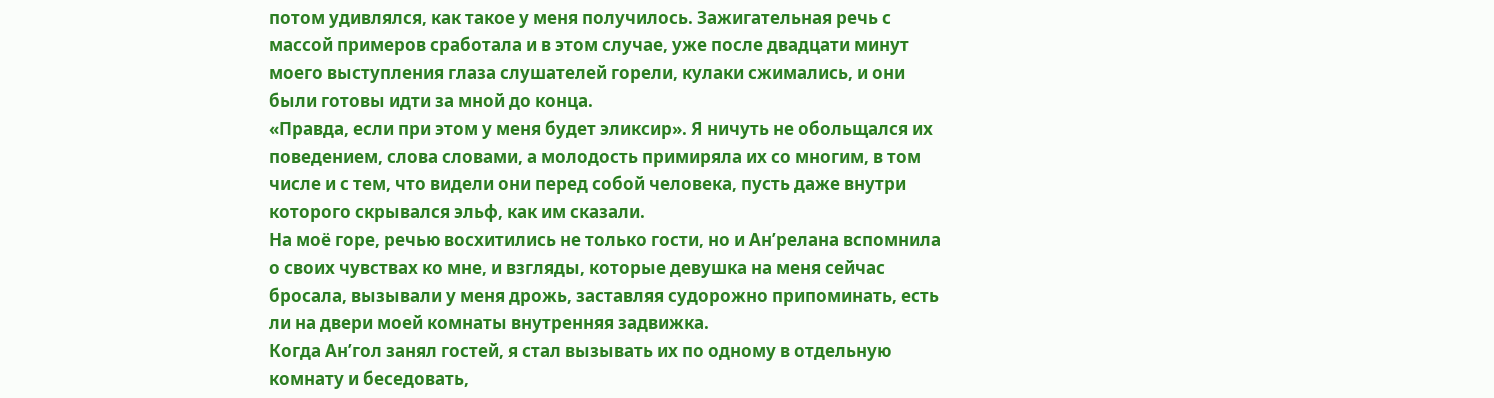потом удивлялся, как такое у меня получилось. Зажигательная речь с массой примеров сработала и в этом случае, уже после двадцати минут моего выступления глаза слушателей горели, кулаки сжимались, и они были готовы идти за мной до конца.
«Правда, если при этом у меня будет эликсир». Я ничуть не обольщался их поведением, слова словами, а молодость примиряла их со многим, в том числе и с тем, что видели они перед собой человека, пусть даже внутри которого скрывался эльф, как им сказали.
На моё горе, речью восхитились не только гости, но и Ан’релана вспомнила о своих чувствах ко мне, и взгляды, которые девушка на меня сейчас бросала, вызывали у меня дрожь, заставляя судорожно припоминать, есть ли на двери моей комнаты внутренняя задвижка.
Когда Ан’гол занял гостей, я стал вызывать их по одному в отдельную комнату и беседовать,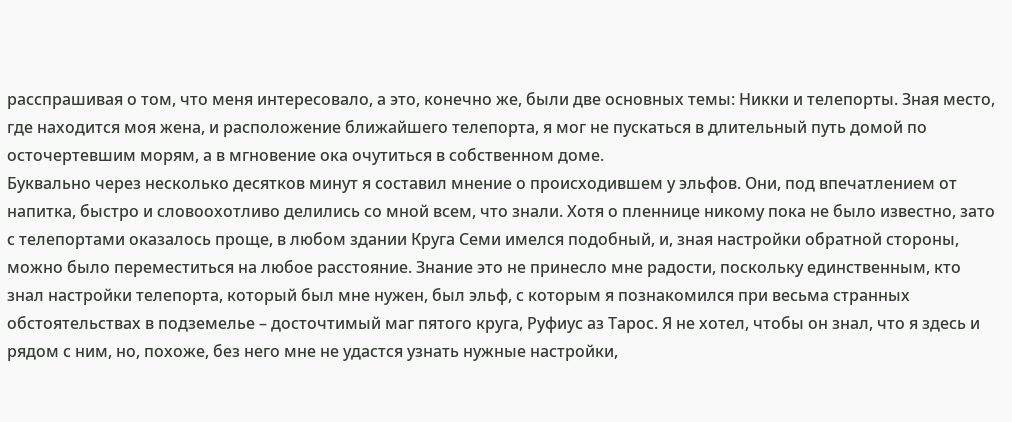расспрашивая о том, что меня интересовало, а это, конечно же, были две основных темы: Никки и телепорты. Зная место, где находится моя жена, и расположение ближайшего телепорта, я мог не пускаться в длительный путь домой по осточертевшим морям, а в мгновение ока очутиться в собственном доме.
Буквально через несколько десятков минут я составил мнение о происходившем у эльфов. Они, под впечатлением от напитка, быстро и словоохотливо делились со мной всем, что знали. Хотя о пленнице никому пока не было известно, зато с телепортами оказалось проще, в любом здании Круга Семи имелся подобный, и, зная настройки обратной стороны, можно было переместиться на любое расстояние. Знание это не принесло мне радости, поскольку единственным, кто знал настройки телепорта, который был мне нужен, был эльф, с которым я познакомился при весьма странных обстоятельствах в подземелье – досточтимый маг пятого круга, Руфиус аз Тарос. Я не хотел, чтобы он знал, что я здесь и рядом с ним, но, похоже, без него мне не удастся узнать нужные настройки,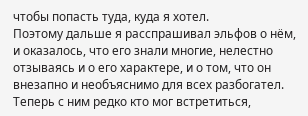чтобы попасть туда, куда я хотел.
Поэтому дальше я расспрашивал эльфов о нём, и оказалось, что его знали многие, нелестно отзываясь и о его характере, и о том, что он внезапно и необъяснимо для всех разбогател. Теперь с ним редко кто мог встретиться,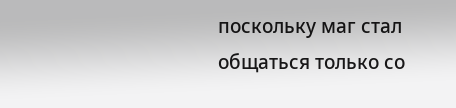поскольку маг стал общаться только со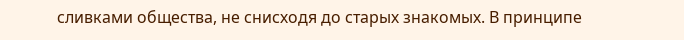сливками общества, не снисходя до старых знакомых. В принципе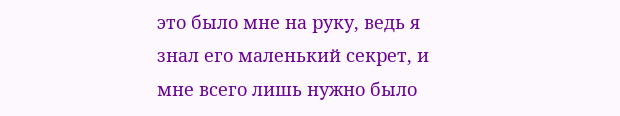это было мне на руку, ведь я знал его маленький секрет, и мне всего лишь нужно было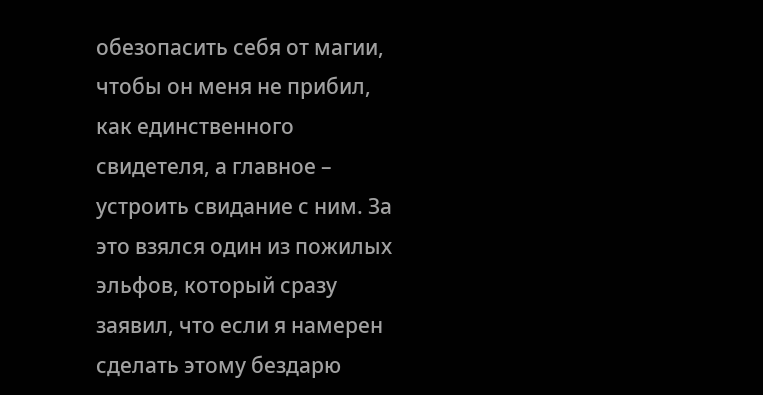обезопасить себя от магии, чтобы он меня не прибил, как единственного свидетеля, а главное – устроить свидание с ним. За это взялся один из пожилых эльфов, который сразу заявил, что если я намерен сделать этому бездарю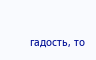гадость, то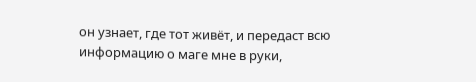он узнает, где тот живёт, и передаст всю информацию о маге мне в руки,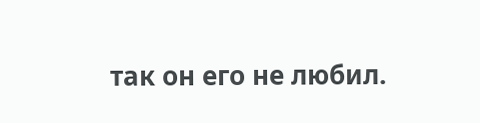так он его не любил.